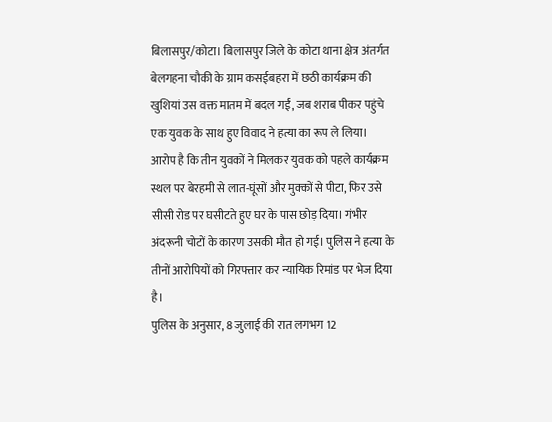बिलासपुर/कोटा। बिलासपुर जिले के कोटा थाना क्षेत्र अंतर्गत बेलगहना चौकी के ग्राम कसईबहरा में छठी कार्यक्रम की खुशियां उस वक्त मातम में बदल गईं, जब शराब पीकर पहुंचे एक युवक के साथ हुए विवाद ने हत्या का रूप ले लिया। आरोप है कि तीन युवकों ने मिलकर युवक को पहले कार्यक्रम स्थल पर बेरहमी से लात-घूंसों और मुक्कों से पीटा, फिर उसे सीसी रोड पर घसीटते हुए घर के पास छोड़ दिया। गंभीर अंदरूनी चोटों के कारण उसकी मौत हो गई। पुलिस ने हत्या के तीनों आरोपियों को गिरफ्तार कर न्यायिक रिमांड पर भेज दिया है।
पुलिस के अनुसार, 8 जुलाई की रात लगभग 12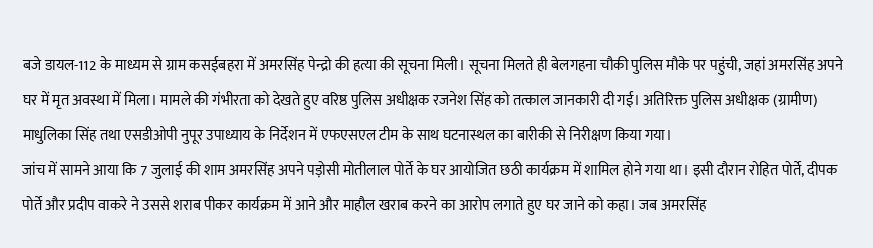बजे डायल-112 के माध्यम से ग्राम कसईबहरा में अमरसिंह पेन्द्रो की हत्या की सूचना मिली। सूचना मिलते ही बेलगहना चौकी पुलिस मौके पर पहुंची, जहां अमरसिंह अपने घर में मृत अवस्था में मिला। मामले की गंभीरता को देखते हुए वरिष्ठ पुलिस अधीक्षक रजनेश सिंह को तत्काल जानकारी दी गई। अतिरिक्त पुलिस अधीक्षक (ग्रामीण) माधुलिका सिंह तथा एसडीओपी नुपूर उपाध्याय के निर्देशन में एफएसएल टीम के साथ घटनास्थल का बारीकी से निरीक्षण किया गया।
जांच में सामने आया कि 7 जुलाई की शाम अमरसिंह अपने पड़ोसी मोतीलाल पोर्ते के घर आयोजित छठी कार्यक्रम में शामिल होने गया था। इसी दौरान रोहित पोर्ते, दीपक पोर्ते और प्रदीप वाकरे ने उससे शराब पीकर कार्यक्रम में आने और माहौल खराब करने का आरोप लगाते हुए घर जाने को कहा। जब अमरसिंह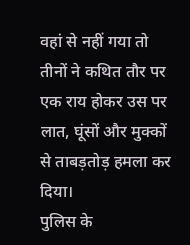वहां से नहीं गया तो तीनों ने कथित तौर पर एक राय होकर उस पर लात, घूंसों और मुक्कों से ताबड़तोड़ हमला कर दिया।
पुलिस के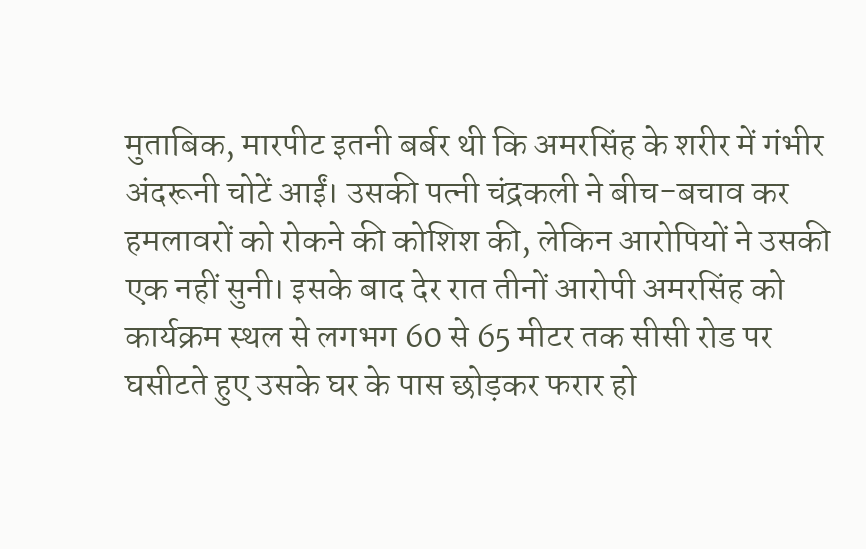मुताबिक, मारपीट इतनी बर्बर थी कि अमरसिंह के शरीर में गंभीर अंदरूनी चोटें आईं। उसकी पत्नी चंद्रकली ने बीच-बचाव कर हमलावरों को रोकने की कोशिश की, लेकिन आरोपियों ने उसकी एक नहीं सुनी। इसके बाद देर रात तीनों आरोपी अमरसिंह को कार्यक्रम स्थल से लगभग 60 से 65 मीटर तक सीसी रोड पर घसीटते हुए उसके घर के पास छोड़कर फरार हो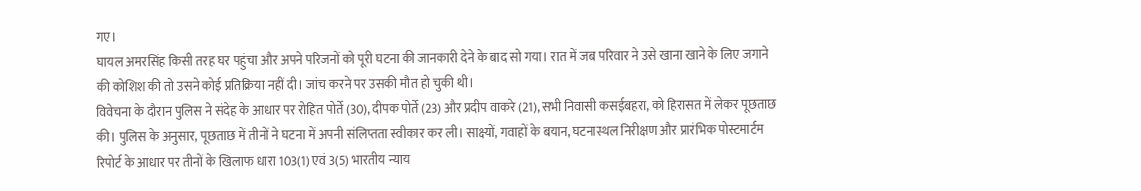गए।
घायल अमरसिंह किसी तरह घर पहुंचा और अपने परिजनों को पूरी घटना की जानकारी देने के बाद सो गया। रात में जब परिवार ने उसे खाना खाने के लिए जगाने की कोशिश की तो उसने कोई प्रतिक्रिया नहीं दी। जांच करने पर उसकी मौत हो चुकी थी।
विवेचना के दौरान पुलिस ने संदेह के आधार पर रोहित पोर्ते (30), दीपक पोर्ते (23) और प्रदीप वाकरे (21), सभी निवासी कसईबहरा, को हिरासत में लेकर पूछताछ की। पुलिस के अनुसार, पूछताछ में तीनों ने घटना में अपनी संलिप्तता स्वीकार कर ली। साक्ष्यों, गवाहों के बयान, घटनास्थल निरीक्षण और प्रारंभिक पोस्टमार्टम रिपोर्ट के आधार पर तीनों के खिलाफ धारा 103(1) एवं 3(5) भारतीय न्याय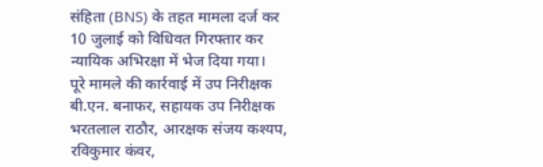संहिता (BNS) के तहत मामला दर्ज कर 10 जुलाई को विधिवत गिरफ्तार कर न्यायिक अभिरक्षा में भेज दिया गया।
पूरे मामले की कार्रवाई में उप निरीक्षक बी.एन. बनाफर, सहायक उप निरीक्षक भरतलाल राठौर, आरक्षक संजय कश्यप, रविकुमार कंवर,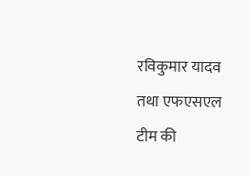रविकुमार यादव तथा एफएसएल टीम की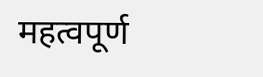महत्वपूर्ण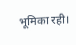भूमिका रही।